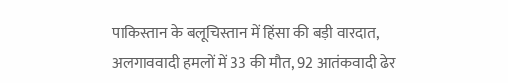पाकिस्तान के बलूचिस्तान में हिंसा की बड़ी वारदात, अलगाववादी हमलों में 33 की मौत, 92 आतंकवादी ढेर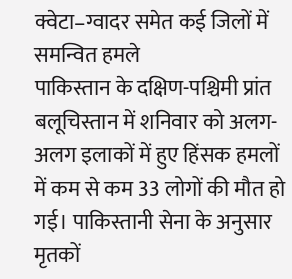क्वेटा–ग्वादर समेत कई जिलों में समन्वित हमले
पाकिस्तान के दक्षिण-पश्चिमी प्रांत बलूचिस्तान में शनिवार को अलग-अलग इलाकों में हुए हिंसक हमलों में कम से कम 33 लोगों की मौत हो गई। पाकिस्तानी सेना के अनुसार मृतकों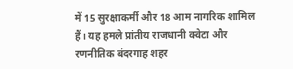में 15 सुरक्षाकर्मी और 18 आम नागरिक शामिल हैं। यह हमले प्रांतीय राजधानी क्वेटा और रणनीतिक बंदरगाह शहर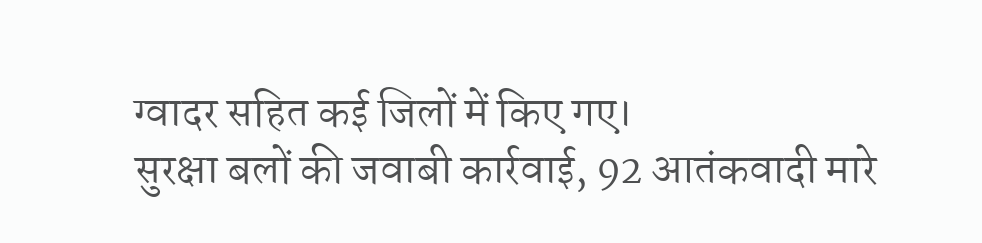ग्वादर सहित कई जिलों में किए गए।
सुरक्षा बलों की जवाबी कार्रवाई, 92 आतंकवादी मारे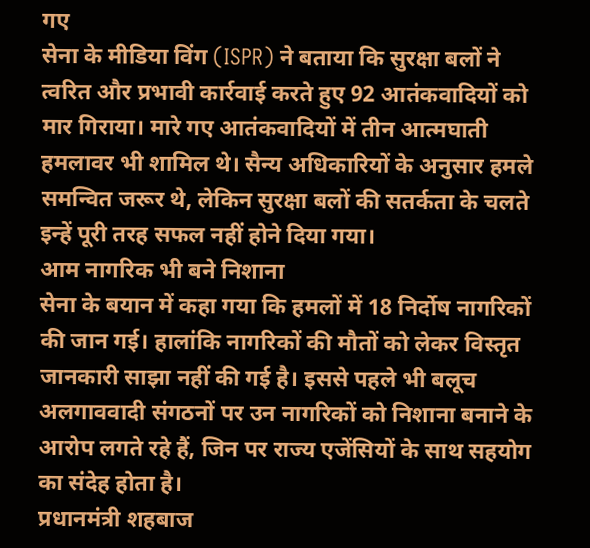गए
सेना के मीडिया विंग (ISPR) ने बताया कि सुरक्षा बलों ने त्वरित और प्रभावी कार्रवाई करते हुए 92 आतंकवादियों को मार गिराया। मारे गए आतंकवादियों में तीन आत्मघाती हमलावर भी शामिल थे। सैन्य अधिकारियों के अनुसार हमले समन्वित जरूर थे, लेकिन सुरक्षा बलों की सतर्कता के चलते इन्हें पूरी तरह सफल नहीं होने दिया गया।
आम नागरिक भी बने निशाना
सेना के बयान में कहा गया कि हमलों में 18 निर्दोष नागरिकों की जान गई। हालांकि नागरिकों की मौतों को लेकर विस्तृत जानकारी साझा नहीं की गई है। इससे पहले भी बलूच अलगाववादी संगठनों पर उन नागरिकों को निशाना बनाने के आरोप लगते रहे हैं, जिन पर राज्य एजेंसियों के साथ सहयोग का संदेह होता है।
प्रधानमंत्री शहबाज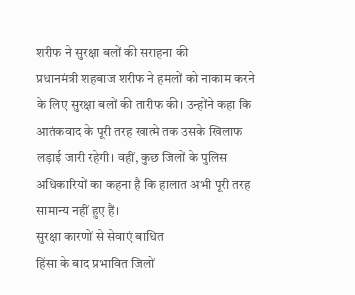शरीफ ने सुरक्षा बलों की सराहना की
प्रधानमंत्री शहबाज शरीफ ने हमलों को नाकाम करने के लिए सुरक्षा बलों की तारीफ की। उन्होंने कहा कि आतंकवाद के पूरी तरह खात्मे तक उसके खिलाफ लड़ाई जारी रहेगी। वहीं, कुछ जिलों के पुलिस अधिकारियों का कहना है कि हालात अभी पूरी तरह सामान्य नहीं हुए हैं।
सुरक्षा कारणों से सेवाएं बाधित
हिंसा के बाद प्रभावित जिलों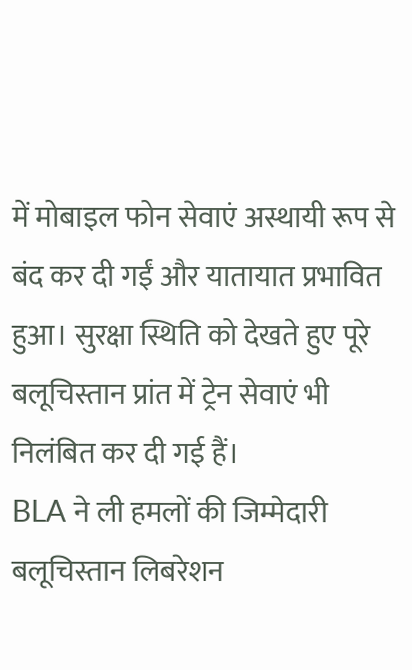में मोबाइल फोन सेवाएं अस्थायी रूप से बंद कर दी गईं और यातायात प्रभावित हुआ। सुरक्षा स्थिति को देखते हुए पूरे बलूचिस्तान प्रांत में ट्रेन सेवाएं भी निलंबित कर दी गई हैं।
BLA ने ली हमलों की जिम्मेदारी
बलूचिस्तान लिबरेशन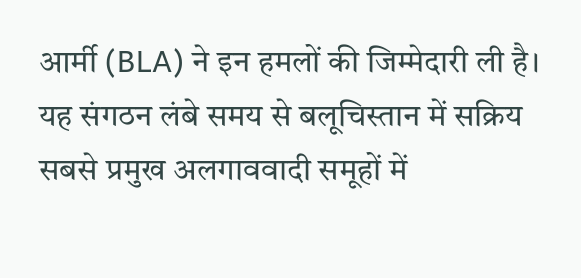आर्मी (BLA) ने इन हमलों की जिम्मेदारी ली है। यह संगठन लंबे समय से बलूचिस्तान में सक्रिय सबसे प्रमुख अलगाववादी समूहों में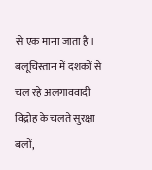से एक माना जाता है। बलूचिस्तान में दशकों से चल रहे अलगाववादी विद्रोह के चलते सुरक्षा बलों,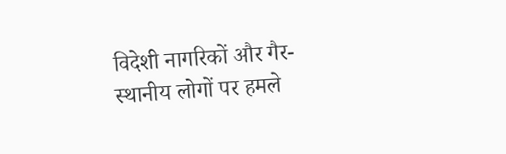विदेशी नागरिकों और गैर-स्थानीय लोगों पर हमले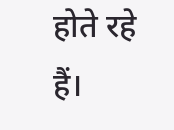होते रहे हैं।